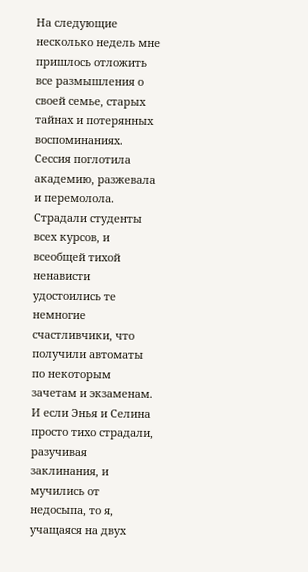На следующие несколько недель мне пришлось отложить все размышления о своей семье, старых тайнах и потерянных воспоминаниях. Сессия поглотила академию, разжевала и перемолола. Страдали студенты всех курсов, и всеобщей тихой ненависти удостоились те немногие счастливчики, что получили автоматы по некоторым зачетам и экзаменам.
И если Энья и Селина просто тихо страдали, разучивая заклинания, и мучились от недосыпа, то я, учащаяся на двух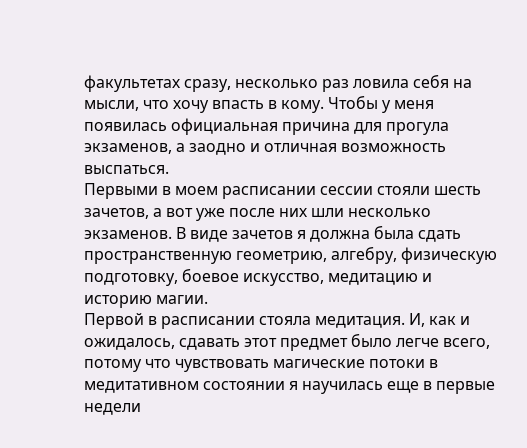факультетах сразу, несколько раз ловила себя на мысли, что хочу впасть в кому. Чтобы у меня появилась официальная причина для прогула экзаменов, а заодно и отличная возможность выспаться.
Первыми в моем расписании сессии стояли шесть зачетов, а вот уже после них шли несколько экзаменов. В виде зачетов я должна была сдать пространственную геометрию, алгебру, физическую подготовку, боевое искусство, медитацию и историю магии.
Первой в расписании стояла медитация. И, как и ожидалось, сдавать этот предмет было легче всего, потому что чувствовать магические потоки в медитативном состоянии я научилась еще в первые недели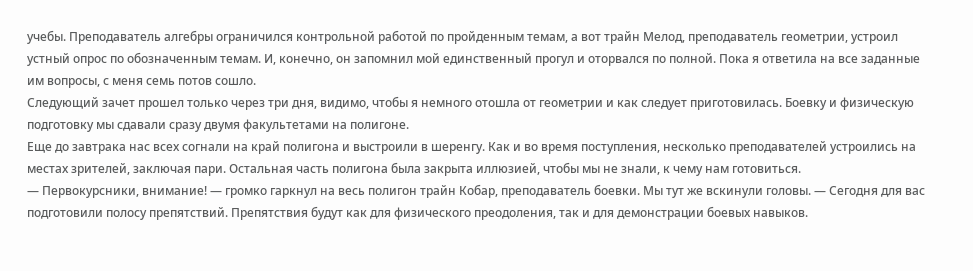учебы. Преподаватель алгебры ограничился контрольной работой по пройденным темам, а вот трайн Мелод, преподаватель геометрии, устроил устный опрос по обозначенным темам. И, конечно, он запомнил мой единственный прогул и оторвался по полной. Пока я ответила на все заданные им вопросы, с меня семь потов сошло.
Следующий зачет прошел только через три дня, видимо, чтобы я немного отошла от геометрии и как следует приготовилась. Боевку и физическую подготовку мы сдавали сразу двумя факультетами на полигоне.
Еще до завтрака нас всех согнали на край полигона и выстроили в шеренгу. Как и во время поступления, несколько преподавателей устроились на местах зрителей, заключая пари. Остальная часть полигона была закрыта иллюзией, чтобы мы не знали, к чему нам готовиться.
— Первокурсники, внимание! — громко гаркнул на весь полигон трайн Кобар, преподаватель боевки. Мы тут же вскинули головы. — Сегодня для вас подготовили полосу препятствий. Препятствия будут как для физического преодоления, так и для демонстрации боевых навыков.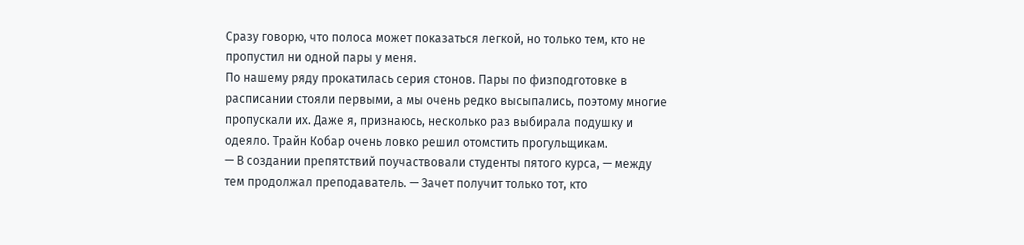Сразу говорю, что полоса может показаться легкой, но только тем, кто не пропустил ни одной пары у меня.
По нашему ряду прокатилась серия стонов. Пары по физподготовке в расписании стояли первыми, а мы очень редко высыпались, поэтому многие пропускали их. Даже я, признаюсь, несколько раз выбирала подушку и одеяло. Трайн Кобар очень ловко решил отомстить прогульщикам.
— В создании препятствий поучаствовали студенты пятого курса, — между тем продолжал преподаватель. — Зачет получит только тот, кто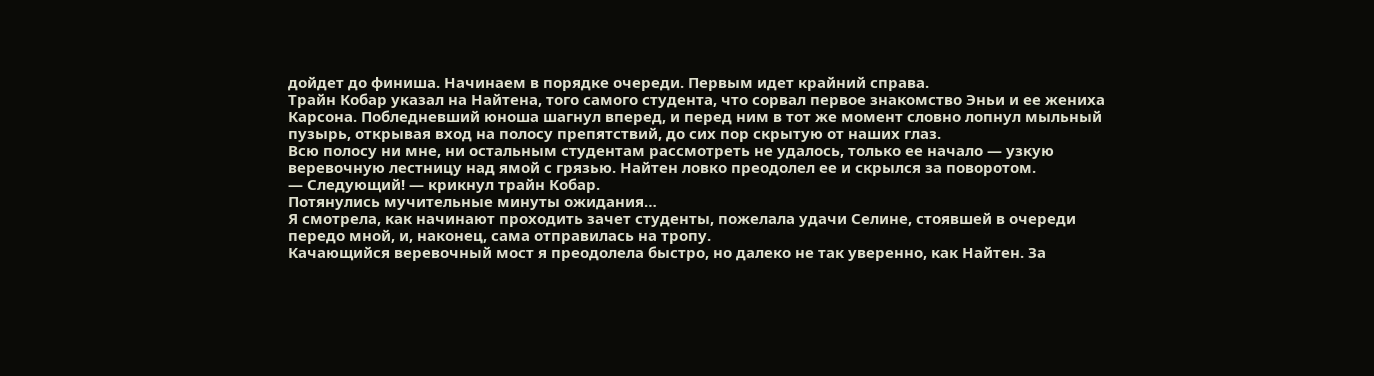дойдет до финиша. Начинаем в порядке очереди. Первым идет крайний справа.
Трайн Кобар указал на Найтена, того самого студента, что сорвал первое знакомство Эньи и ее жениха Карсона. Побледневший юноша шагнул вперед, и перед ним в тот же момент словно лопнул мыльный пузырь, открывая вход на полосу препятствий, до сих пор скрытую от наших глаз.
Всю полосу ни мне, ни остальным студентам рассмотреть не удалось, только ее начало — узкую веревочную лестницу над ямой с грязью. Найтен ловко преодолел ее и скрылся за поворотом.
— Следующий! — крикнул трайн Кобар.
Потянулись мучительные минуты ожидания…
Я смотрела, как начинают проходить зачет студенты, пожелала удачи Селине, стоявшей в очереди передо мной, и, наконец, сама отправилась на тропу.
Качающийся веревочный мост я преодолела быстро, но далеко не так уверенно, как Найтен. За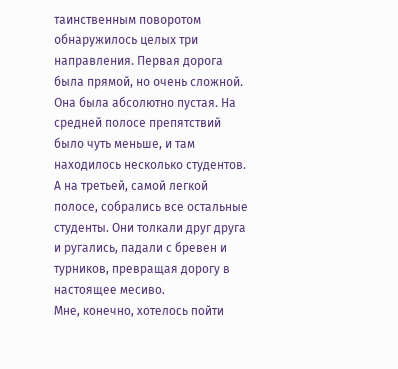таинственным поворотом обнаружилось целых три направления. Первая дорога была прямой, но очень сложной. Она была абсолютно пустая. На средней полосе препятствий было чуть меньше, и там находилось несколько студентов. А на третьей, самой легкой полосе, собрались все остальные студенты. Они толкали друг друга и ругались, падали с бревен и турников, превращая дорогу в настоящее месиво.
Мне, конечно, хотелось пойти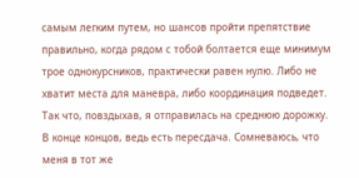самым легким путем, но шансов пройти препятствие правильно, когда рядом с тобой болтается еще минимум трое однокурсников, практически равен нулю. Либо не хватит места для маневра, либо координация подведет.
Так что, повздыхав, я отправилась на среднюю дорожку. В конце концов, ведь есть пересдача. Сомневаюсь, что меня в тот же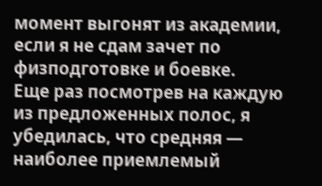момент выгонят из академии, если я не сдам зачет по физподготовке и боевке.
Еще раз посмотрев на каждую из предложенных полос, я убедилась, что средняя — наиболее приемлемый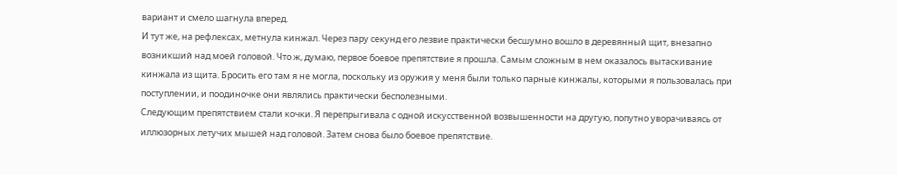вариант и смело шагнула вперед.
И тут же, на рефлексах, метнула кинжал. Через пару секунд его лезвие практически бесшумно вошло в деревянный щит, внезапно возникший над моей головой. Что ж, думаю, первое боевое препятствие я прошла. Самым сложным в нем оказалось вытаскивание кинжала из щита. Бросить его там я не могла, поскольку из оружия у меня были только парные кинжалы, которыми я пользовалась при поступлении, и поодиночке они являлись практически бесполезными.
Следующим препятствием стали кочки. Я перепрыгивала с одной искусственной возвышенности на другую, попутно уворачиваясь от иллюзорных летучих мышей над головой. Затем снова было боевое препятствие.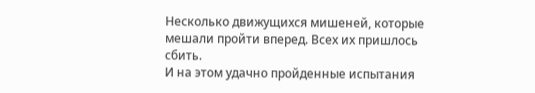Несколько движущихся мишеней, которые мешали пройти вперед. Всех их пришлось сбить.
И на этом удачно пройденные испытания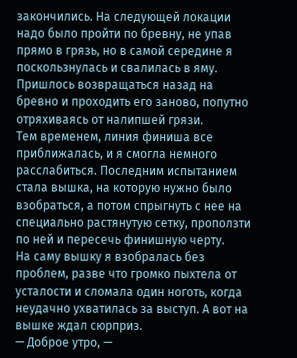закончились. На следующей локации надо было пройти по бревну, не упав прямо в грязь, но в самой середине я поскользнулась и свалилась в яму. Пришлось возвращаться назад на бревно и проходить его заново, попутно отряхиваясь от налипшей грязи.
Тем временем, линия финиша все приближалась, и я смогла немного расслабиться. Последним испытанием стала вышка, на которую нужно было взобраться, а потом спрыгнуть с нее на специально растянутую сетку, проползти по ней и пересечь финишную черту.
На саму вышку я взобралась без проблем, разве что громко пыхтела от усталости и сломала один ноготь, когда неудачно ухватилась за выступ. А вот на вышке ждал сюрприз.
— Доброе утро, —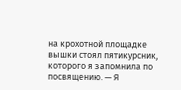на крохотной площадке вышки стоял пятикурсник, которого я запомнила по посвящению. — Я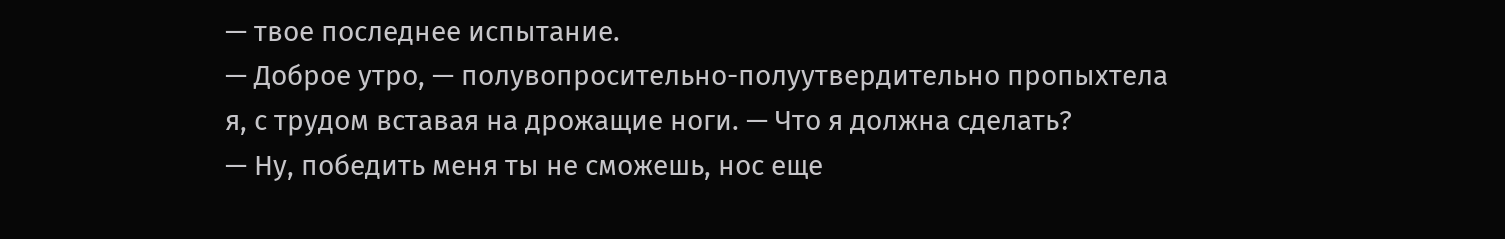— твое последнее испытание.
— Доброе утро, — полувопросительно-полуутвердительно пропыхтела я, с трудом вставая на дрожащие ноги. — Что я должна сделать?
— Ну, победить меня ты не сможешь, нос еще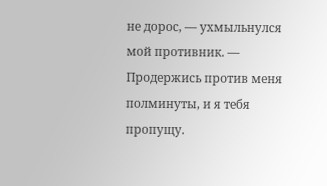не дорос, — ухмыльнулся мой противник. — Продержись против меня полминуты, и я тебя пропущу.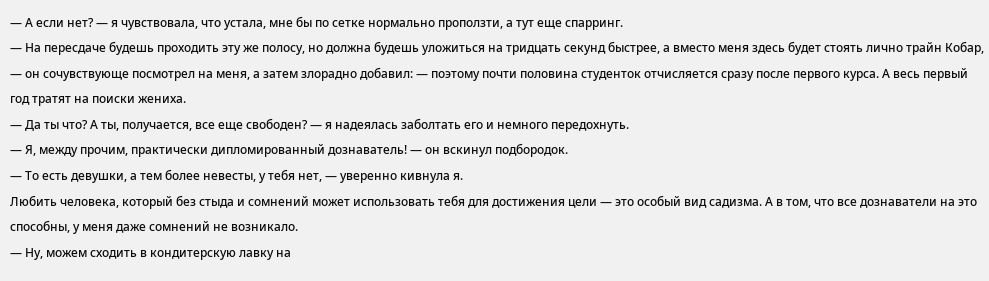— А если нет? — я чувствовала, что устала, мне бы по сетке нормально проползти, а тут еще спарринг.
— На пересдаче будешь проходить эту же полосу, но должна будешь уложиться на тридцать секунд быстрее, а вместо меня здесь будет стоять лично трайн Кобар, — он сочувствующе посмотрел на меня, а затем злорадно добавил: — поэтому почти половина студенток отчисляется сразу после первого курса. А весь первый год тратят на поиски жениха.
— Да ты что? А ты, получается, все еще свободен? — я надеялась заболтать его и немного передохнуть.
— Я, между прочим, практически дипломированный дознаватель! — он вскинул подбородок.
— То есть девушки, а тем более невесты, у тебя нет, — уверенно кивнула я.
Любить человека, который без стыда и сомнений может использовать тебя для достижения цели — это особый вид садизма. А в том, что все дознаватели на это способны, у меня даже сомнений не возникало.
— Ну, можем сходить в кондитерскую лавку на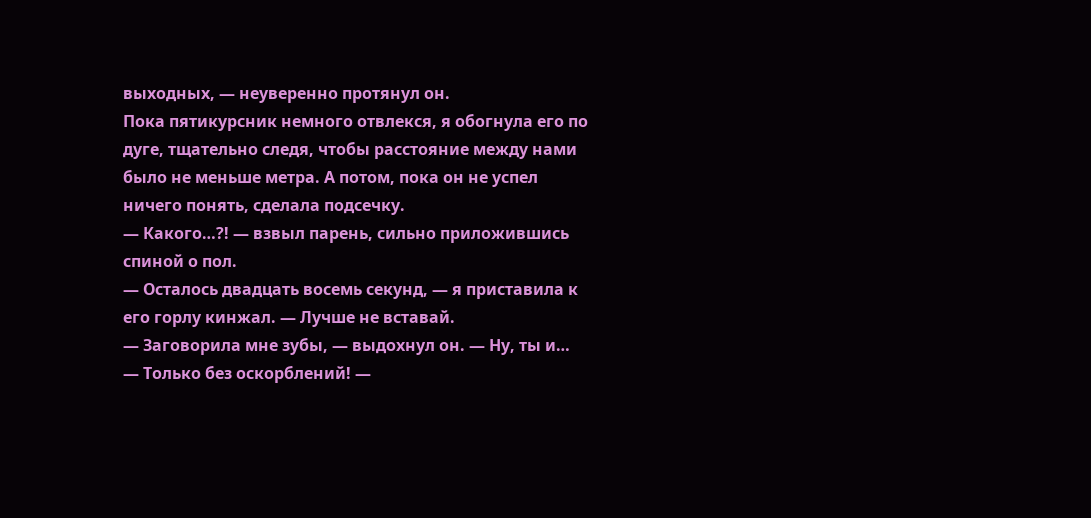выходных, — неуверенно протянул он.
Пока пятикурсник немного отвлекся, я обогнула его по дуге, тщательно следя, чтобы расстояние между нами было не меньше метра. А потом, пока он не успел ничего понять, сделала подсечку.
— Какого…?! — взвыл парень, сильно приложившись спиной о пол.
— Осталось двадцать восемь секунд, — я приставила к его горлу кинжал. — Лучше не вставай.
— Заговорила мне зубы, — выдохнул он. — Ну, ты и…
— Только без оскорблений! —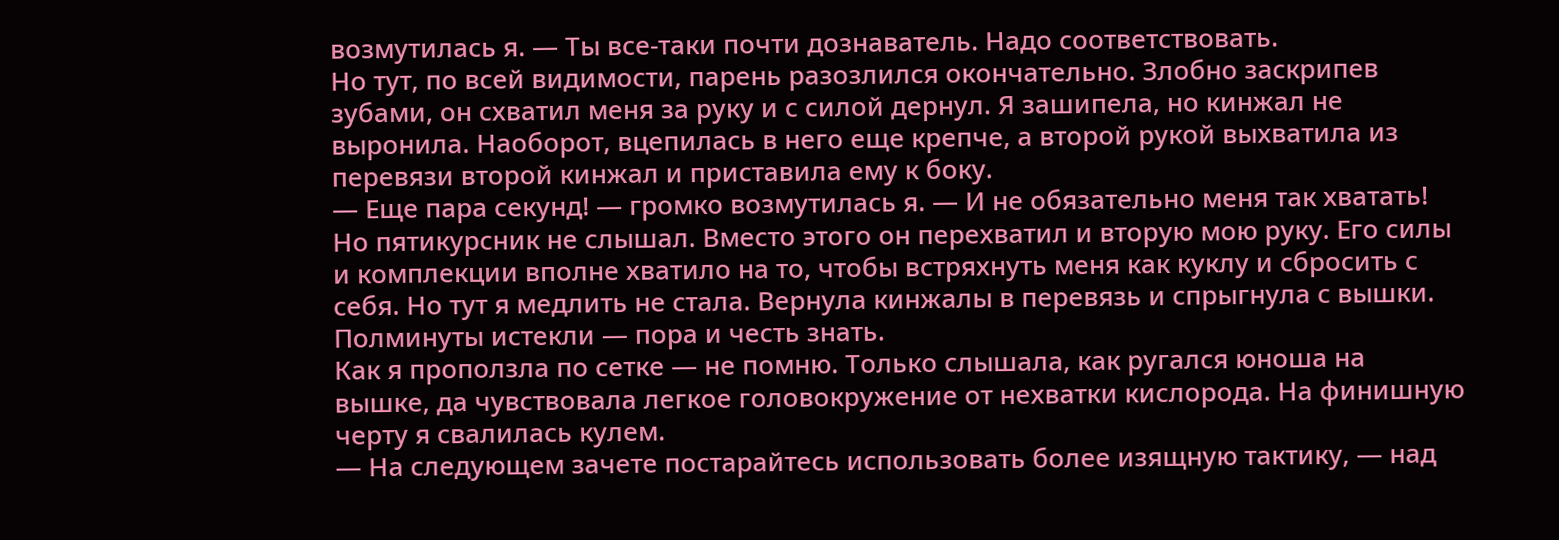возмутилась я. — Ты все-таки почти дознаватель. Надо соответствовать.
Но тут, по всей видимости, парень разозлился окончательно. Злобно заскрипев зубами, он схватил меня за руку и с силой дернул. Я зашипела, но кинжал не выронила. Наоборот, вцепилась в него еще крепче, а второй рукой выхватила из перевязи второй кинжал и приставила ему к боку.
— Еще пара секунд! — громко возмутилась я. — И не обязательно меня так хватать!
Но пятикурсник не слышал. Вместо этого он перехватил и вторую мою руку. Его силы и комплекции вполне хватило на то, чтобы встряхнуть меня как куклу и сбросить с себя. Но тут я медлить не стала. Вернула кинжалы в перевязь и спрыгнула с вышки. Полминуты истекли — пора и честь знать.
Как я проползла по сетке — не помню. Только слышала, как ругался юноша на вышке, да чувствовала легкое головокружение от нехватки кислорода. На финишную черту я свалилась кулем.
— На следующем зачете постарайтесь использовать более изящную тактику, — над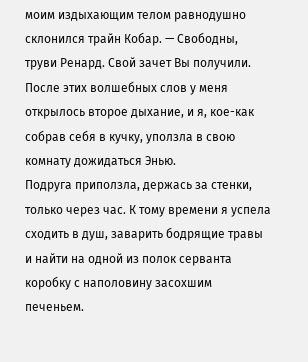моим издыхающим телом равнодушно склонился трайн Кобар. — Свободны, труви Ренард. Свой зачет Вы получили.
После этих волшебных слов у меня открылось второе дыхание, и я, кое-как собрав себя в кучку, уползла в свою комнату дожидаться Энью.
Подруга приползла, держась за стенки, только через час. К тому времени я успела сходить в душ, заварить бодрящие травы и найти на одной из полок серванта коробку с наполовину засохшим печеньем.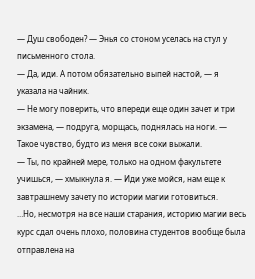— Душ свободен? — Энья со стоном уселась на стул у письменного стола.
— Да, иди. А потом обязательно выпей настой, — я указала на чайник.
— Не могу поверить, что впереди еще один зачет и три экзамена, — подруга, морщась, поднялась на ноги. — Такое чувство, будто из меня все соки выжали.
— Ты, по крайней мере, только на одном факультете учишься, — хмыкнула я. — Иди уже мойся, нам еще к завтрашнему зачету по истории магии готовиться.
…Но, несмотря на все наши старания, историю магии весь курс сдал очень плохо, половина студентов вообще была отправлена на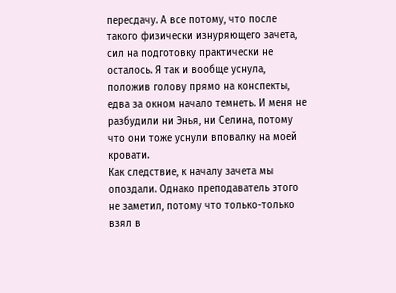пересдачу. А все потому, что после такого физически изнуряющего зачета, сил на подготовку практически не осталось. Я так и вообще уснула, положив голову прямо на конспекты, едва за окном начало темнеть. И меня не разбудили ни Энья, ни Селина, потому что они тоже уснули вповалку на моей кровати.
Как следствие, к началу зачета мы опоздали. Однако преподаватель этого не заметил, потому что только-только взял в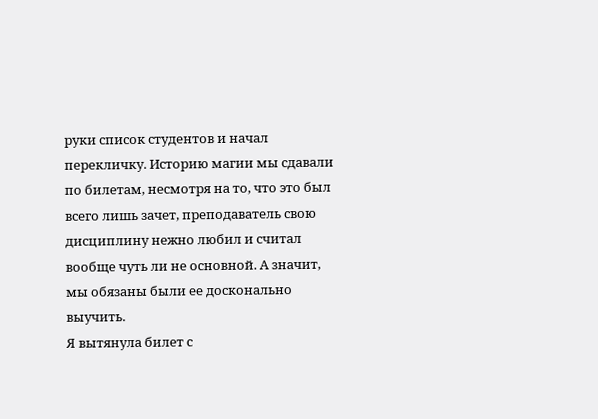руки список студентов и начал перекличку. Историю магии мы сдавали по билетам, несмотря на то, что это был всего лишь зачет, преподаватель свою дисциплину нежно любил и считал вообще чуть ли не основной. А значит, мы обязаны были ее досконально выучить.
Я вытянула билет с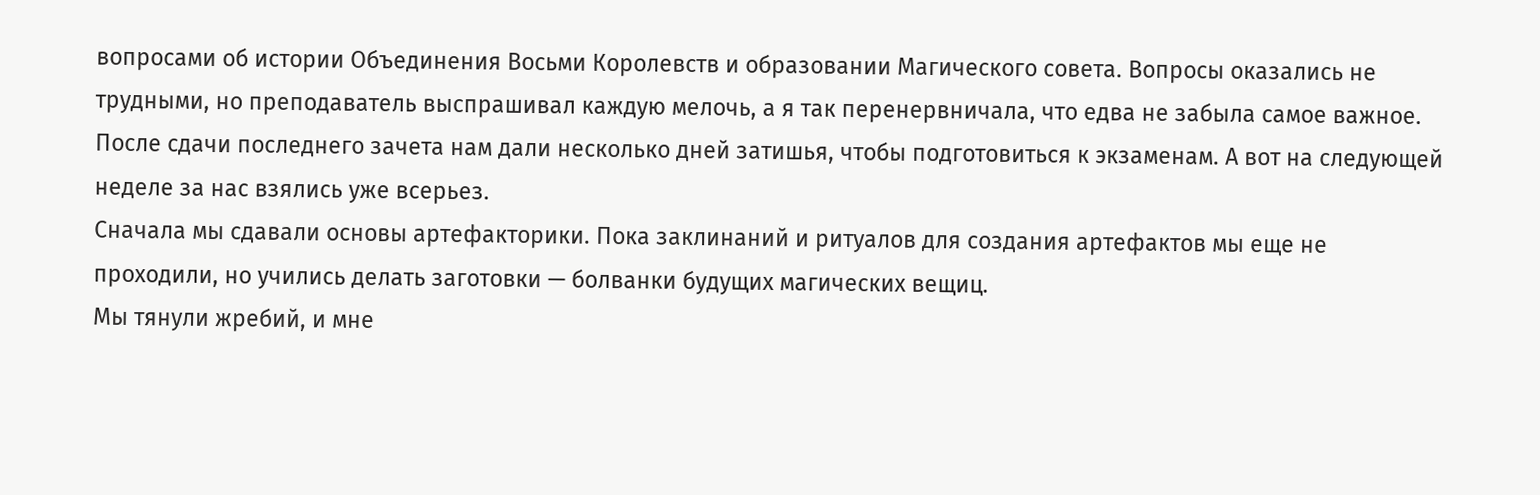вопросами об истории Объединения Восьми Королевств и образовании Магического совета. Вопросы оказались не трудными, но преподаватель выспрашивал каждую мелочь, а я так перенервничала, что едва не забыла самое важное.
После сдачи последнего зачета нам дали несколько дней затишья, чтобы подготовиться к экзаменам. А вот на следующей неделе за нас взялись уже всерьез.
Сначала мы сдавали основы артефакторики. Пока заклинаний и ритуалов для создания артефактов мы еще не проходили, но учились делать заготовки — болванки будущих магических вещиц.
Мы тянули жребий, и мне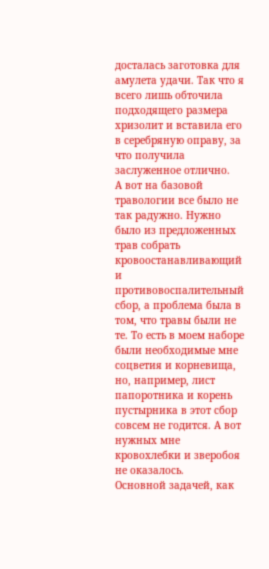досталась заготовка для амулета удачи. Так что я всего лишь обточила подходящего размера хризолит и вставила его в серебряную оправу, за что получила заслуженное отлично.
А вот на базовой травологии все было не так радужно. Нужно было из предложенных трав собрать кровоостанавливающий и противовоспалительный сбор, а проблема была в том, что травы были не те. То есть в моем наборе были необходимые мне соцветия и корневища, но, например, лист папоротника и корень пустырника в этот сбор совсем не годится. А вот нужных мне кровохлебки и зверобоя не оказалось.
Основной задачей, как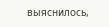выяснилось,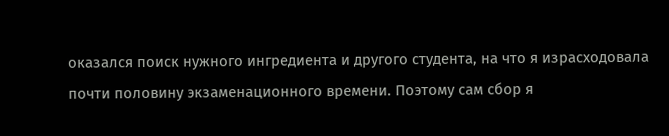оказался поиск нужного ингредиента и другого студента, на что я израсходовала почти половину экзаменационного времени. Поэтому сам сбор я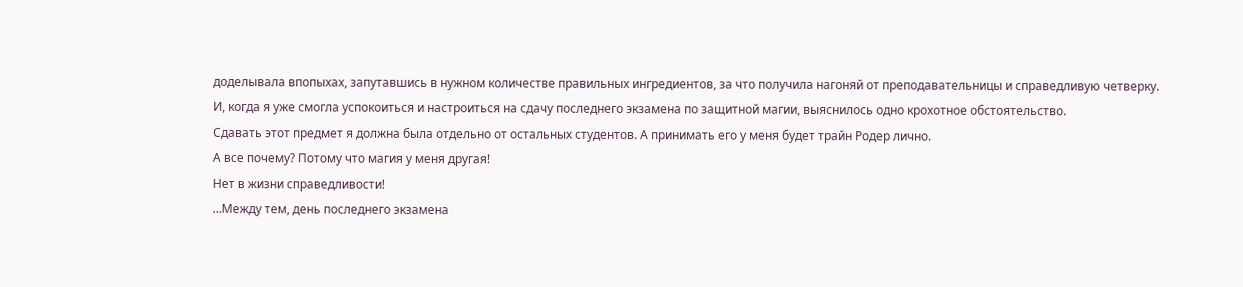доделывала впопыхах, запутавшись в нужном количестве правильных ингредиентов, за что получила нагоняй от преподавательницы и справедливую четверку.
И, когда я уже смогла успокоиться и настроиться на сдачу последнего экзамена по защитной магии, выяснилось одно крохотное обстоятельство.
Сдавать этот предмет я должна была отдельно от остальных студентов. А принимать его у меня будет трайн Родер лично.
А все почему? Потому что магия у меня другая!
Нет в жизни справедливости!
…Между тем, день последнего экзамена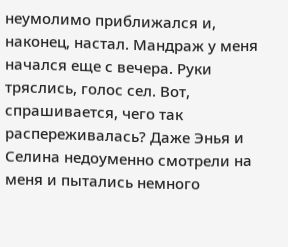неумолимо приближался и, наконец, настал. Мандраж у меня начался еще с вечера. Руки тряслись, голос сел. Вот, спрашивается, чего так распереживалась? Даже Энья и Селина недоуменно смотрели на меня и пытались немного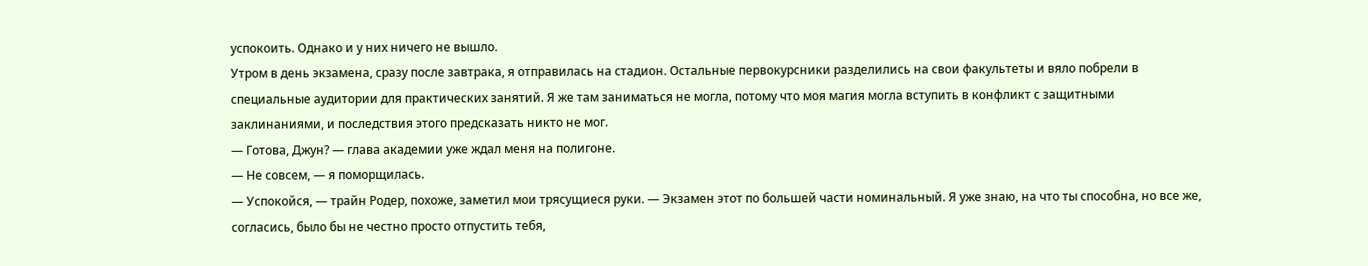успокоить. Однако и у них ничего не вышло.
Утром в день экзамена, сразу после завтрака, я отправилась на стадион. Остальные первокурсники разделились на свои факультеты и вяло побрели в специальные аудитории для практических занятий. Я же там заниматься не могла, потому что моя магия могла вступить в конфликт с защитными заклинаниями, и последствия этого предсказать никто не мог.
— Готова, Джун? — глава академии уже ждал меня на полигоне.
— Не совсем, — я поморщилась.
— Успокойся, — трайн Родер, похоже, заметил мои трясущиеся руки. — Экзамен этот по большей части номинальный. Я уже знаю, на что ты способна, но все же, согласись, было бы не честно просто отпустить тебя,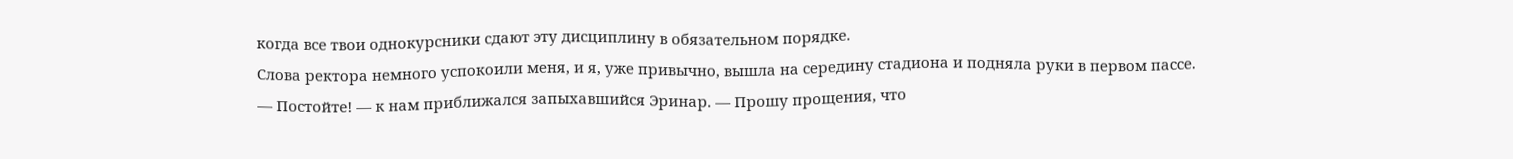когда все твои однокурсники сдают эту дисциплину в обязательном порядке.
Слова ректора немного успокоили меня, и я, уже привычно, вышла на середину стадиона и подняла руки в первом пассе.
— Постойте! — к нам приближался запыхавшийся Эринар. — Прошу прощения, что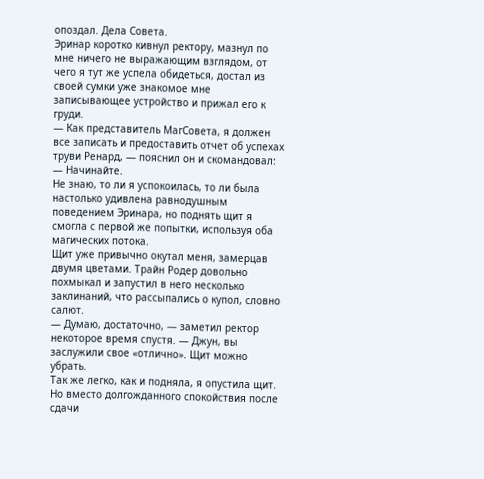опоздал. Дела Совета.
Эринар коротко кивнул ректору, мазнул по мне ничего не выражающим взглядом, от чего я тут же успела обидеться, достал из своей сумки уже знакомое мне записывающее устройство и прижал его к груди.
— Как представитель МагСовета, я должен все записать и предоставить отчет об успехах труви Ренард, — пояснил он и скомандовал: — Начинайте.
Не знаю, то ли я успокоилась, то ли была настолько удивлена равнодушным поведением Эринара, но поднять щит я смогла с первой же попытки, используя оба магических потока.
Щит уже привычно окутал меня, замерцав двумя цветами. Трайн Родер довольно похмыкал и запустил в него несколько заклинаний, что рассыпались о купол, словно салют.
— Думаю, достаточно, — заметил ректор некоторое время спустя. — Джун, вы заслужили свое «отлично». Щит можно убрать.
Так же легко, как и подняла, я опустила щит. Но вместо долгожданного спокойствия после сдачи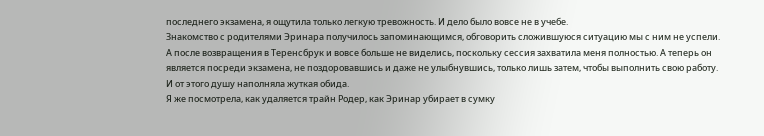последнего экзамена, я ощутила только легкую тревожность. И дело было вовсе не в учебе.
Знакомство с родителями Эринара получилось запоминающимся, обговорить сложившуюся ситуацию мы с ним не успели. А после возвращения в Теренсбрук и вовсе больше не виделись, поскольку сессия захватила меня полностью. А теперь он является посреди экзамена, не поздоровавшись и даже не улыбнувшись, только лишь затем, чтобы выполнить свою работу.
И от этого душу наполняла жуткая обида.
Я же посмотрела, как удаляется трайн Родер, как Эринар убирает в сумку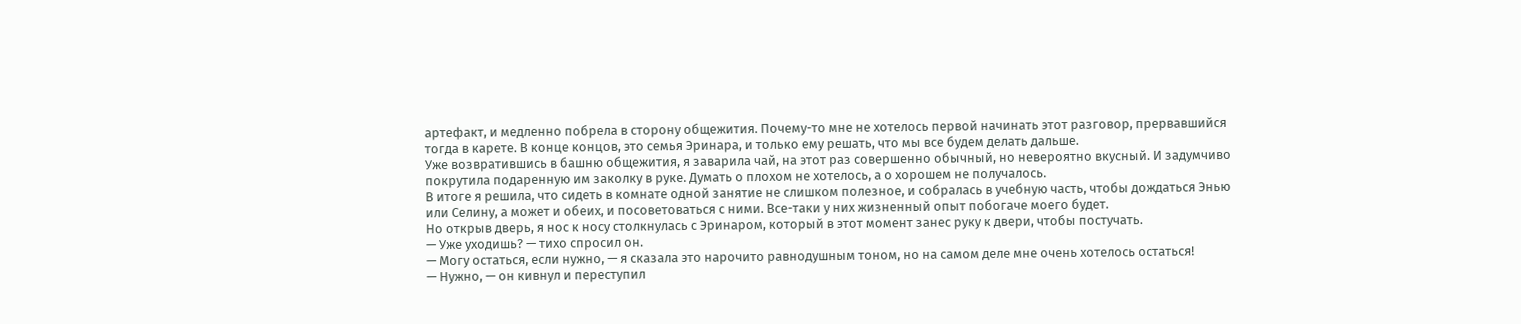артефакт, и медленно побрела в сторону общежития. Почему-то мне не хотелось первой начинать этот разговор, прервавшийся тогда в карете. В конце концов, это семья Эринара, и только ему решать, что мы все будем делать дальше.
Уже возвратившись в башню общежития, я заварила чай, на этот раз совершенно обычный, но невероятно вкусный. И задумчиво покрутила подаренную им заколку в руке. Думать о плохом не хотелось, а о хорошем не получалось.
В итоге я решила, что сидеть в комнате одной занятие не слишком полезное, и собралась в учебную часть, чтобы дождаться Энью или Селину, а может и обеих, и посоветоваться с ними. Все-таки у них жизненный опыт побогаче моего будет.
Но открыв дверь, я нос к носу столкнулась с Эринаром, который в этот момент занес руку к двери, чтобы постучать.
— Уже уходишь? — тихо спросил он.
— Могу остаться, если нужно, — я сказала это нарочито равнодушным тоном, но на самом деле мне очень хотелось остаться!
— Нужно, — он кивнул и переступил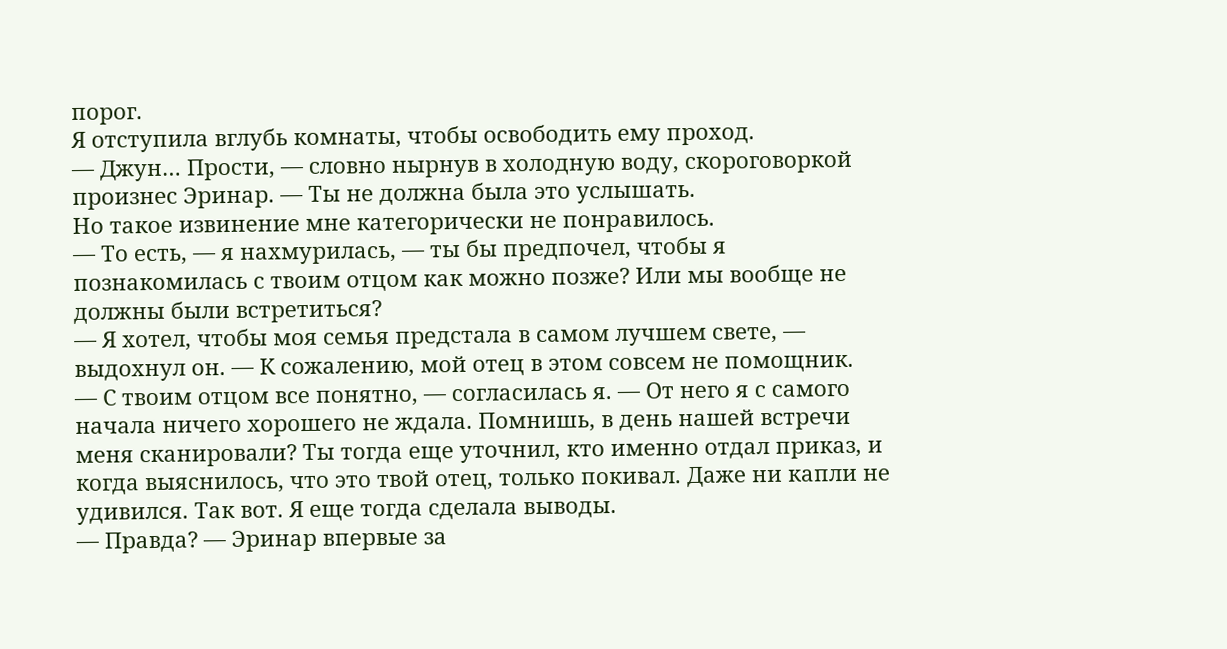порог.
Я отступила вглубь комнаты, чтобы освободить ему проход.
— Джун… Прости, — словно нырнув в холодную воду, скороговоркой произнес Эринар. — Ты не должна была это услышать.
Но такое извинение мне категорически не понравилось.
— То есть, — я нахмурилась, — ты бы предпочел, чтобы я познакомилась с твоим отцом как можно позже? Или мы вообще не должны были встретиться?
— Я хотел, чтобы моя семья предстала в самом лучшем свете, — выдохнул он. — К сожалению, мой отец в этом совсем не помощник.
— С твоим отцом все понятно, — согласилась я. — От него я с самого начала ничего хорошего не ждала. Помнишь, в день нашей встречи меня сканировали? Ты тогда еще уточнил, кто именно отдал приказ, и когда выяснилось, что это твой отец, только покивал. Даже ни капли не удивился. Так вот. Я еще тогда сделала выводы.
— Правда? — Эринар впервые за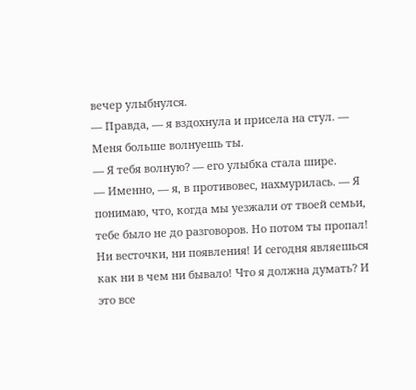вечер улыбнулся.
— Правда, — я вздохнула и присела на стул. — Меня больше волнуешь ты.
— Я тебя волную? — его улыбка стала шире.
— Именно, — я, в противовес, нахмурилась. — Я понимаю, что, когда мы уезжали от твоей семьи, тебе было не до разговоров. Но потом ты пропал! Ни весточки, ни появления! И сегодня являешься как ни в чем ни бывало! Что я должна думать? И это все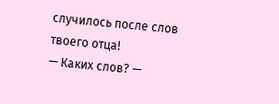случилось после слов твоего отца!
— Каких слов? —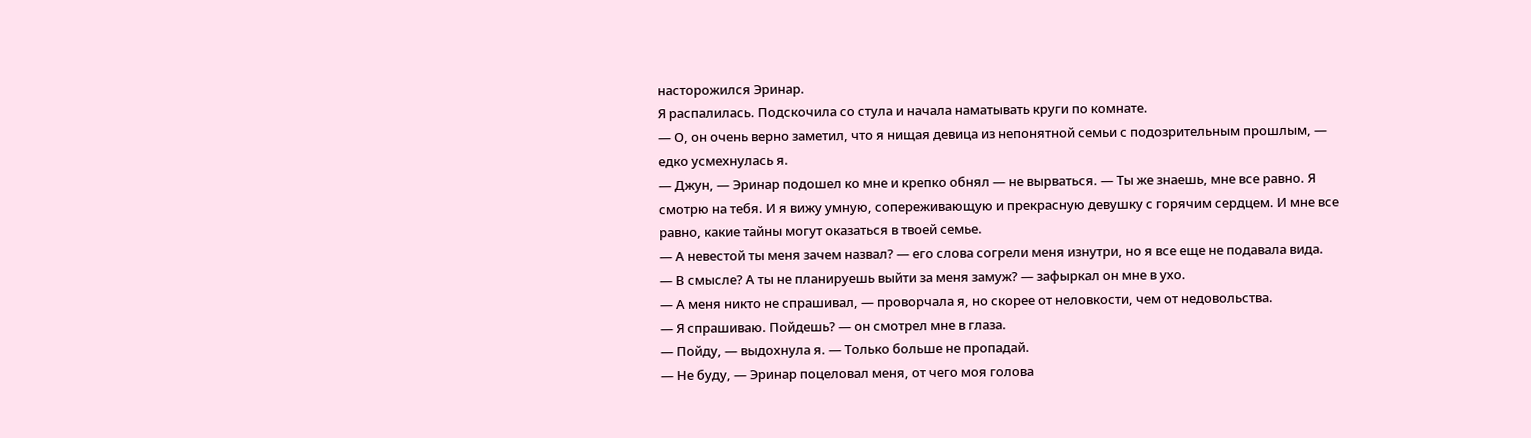насторожился Эринар.
Я распалилась. Подскочила со стула и начала наматывать круги по комнате.
— О, он очень верно заметил, что я нищая девица из непонятной семьи с подозрительным прошлым, — едко усмехнулась я.
— Джун, — Эринар подошел ко мне и крепко обнял — не вырваться. — Ты же знаешь, мне все равно. Я смотрю на тебя. И я вижу умную, сопереживающую и прекрасную девушку с горячим сердцем. И мне все равно, какие тайны могут оказаться в твоей семье.
— А невестой ты меня зачем назвал? — его слова согрели меня изнутри, но я все еще не подавала вида.
— В смысле? А ты не планируешь выйти за меня замуж? — зафыркал он мне в ухо.
— А меня никто не спрашивал, — проворчала я, но скорее от неловкости, чем от недовольства.
— Я спрашиваю. Пойдешь? — он смотрел мне в глаза.
— Пойду, — выдохнула я. — Только больше не пропадай.
— Не буду, — Эринар поцеловал меня, от чего моя голова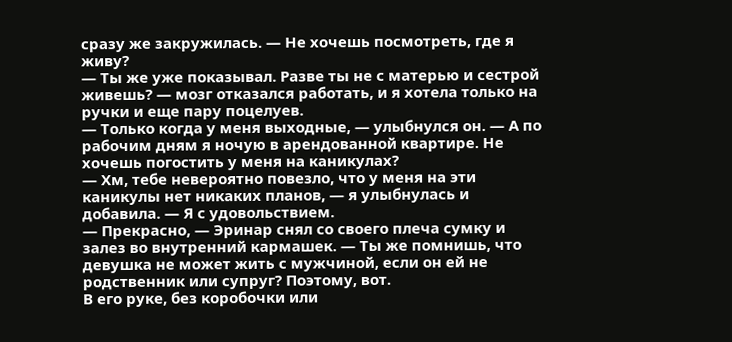сразу же закружилась. — Не хочешь посмотреть, где я живу?
— Ты же уже показывал. Разве ты не с матерью и сестрой живешь? — мозг отказался работать, и я хотела только на ручки и еще пару поцелуев.
— Только когда у меня выходные, — улыбнулся он. — А по рабочим дням я ночую в арендованной квартире. Не хочешь погостить у меня на каникулах?
— Хм, тебе невероятно повезло, что у меня на эти каникулы нет никаких планов, — я улыбнулась и добавила. — Я с удовольствием.
— Прекрасно, — Эринар снял со своего плеча сумку и залез во внутренний кармашек. — Ты же помнишь, что девушка не может жить с мужчиной, если он ей не родственник или супруг? Поэтому, вот.
В его руке, без коробочки или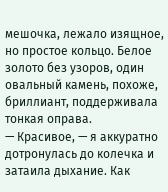мешочка, лежало изящное, но простое кольцо. Белое золото без узоров, один овальный камень, похоже, бриллиант, поддерживала тонкая оправа.
— Красивое, — я аккуратно дотронулась до колечка и затаила дыхание. Как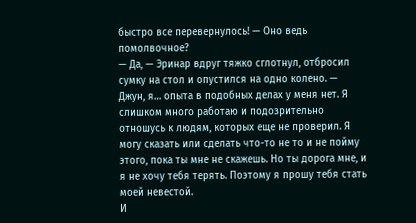быстро все перевернулось! — Оно ведь помолвочное?
— Да, — Эринар вдруг тяжко сглотнул, отбросил сумку на стол и опустился на одно колено. — Джун, я… опыта в подобных делах у меня нет. Я слишком много работаю и подозрительно отношусь к людям, которых еще не проверил. Я могу сказать или сделать что-то не то и не пойму этого, пока ты мне не скажешь. Но ты дорога мне, и я не хочу тебя терять. Поэтому я прошу тебя стать моей невестой.
И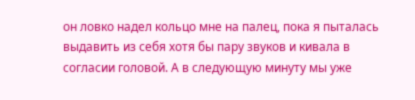он ловко надел кольцо мне на палец, пока я пыталась выдавить из себя хотя бы пару звуков и кивала в согласии головой. А в следующую минуту мы уже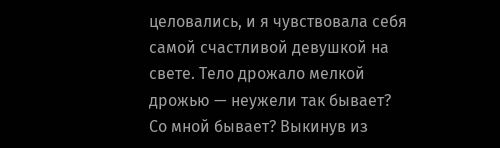целовались, и я чувствовала себя самой счастливой девушкой на свете. Тело дрожало мелкой дрожью — неужели так бывает? Со мной бывает? Выкинув из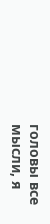головы все мысли, я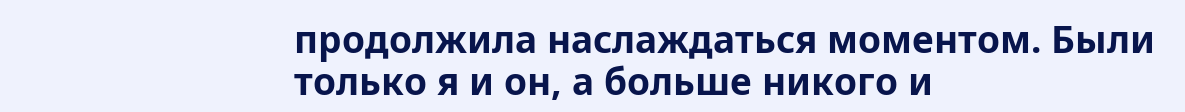продолжила наслаждаться моментом. Были только я и он, а больше никого и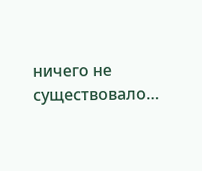ничего не существовало…